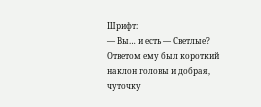Шрифт:
— Вы… и есть — Светлые?
Ответом ему был короткий наклон головы и добрая, чуточку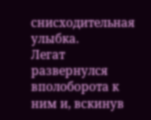снисходительная улыбка.
Легат развернулся вполоборота к ним и, вскинув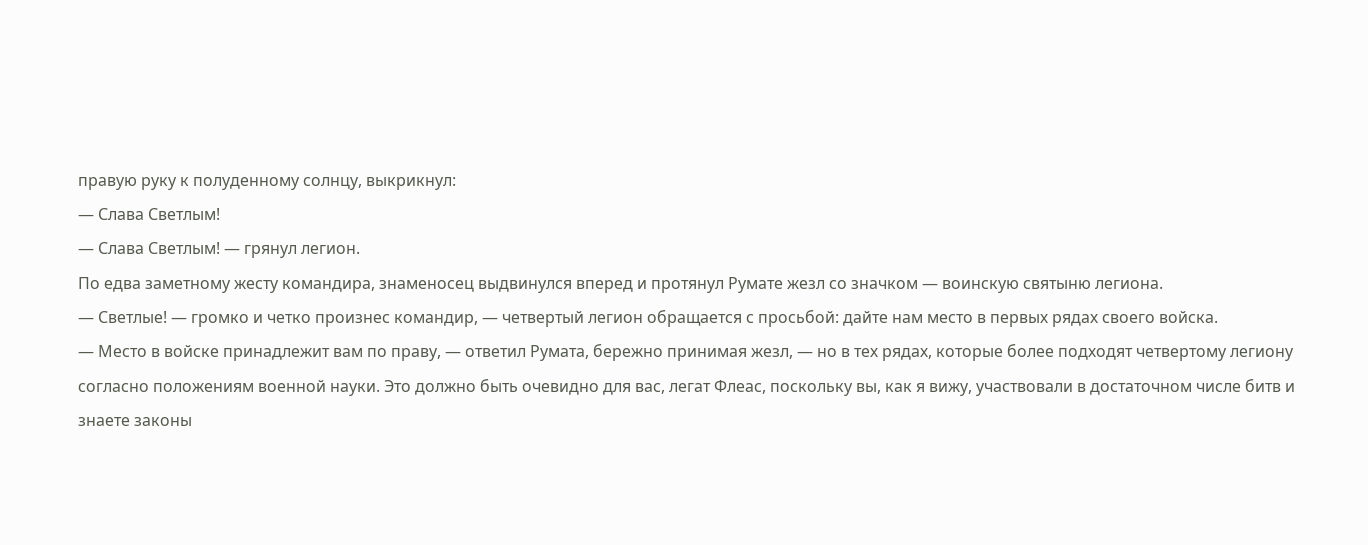правую руку к полуденному солнцу, выкрикнул:
— Слава Светлым!
— Слава Светлым! — грянул легион.
По едва заметному жесту командира, знаменосец выдвинулся вперед и протянул Румате жезл со значком — воинскую святыню легиона.
— Светлые! — громко и четко произнес командир, — четвертый легион обращается с просьбой: дайте нам место в первых рядах своего войска.
— Место в войске принадлежит вам по праву, — ответил Румата, бережно принимая жезл, — но в тех рядах, которые более подходят четвертому легиону согласно положениям военной науки. Это должно быть очевидно для вас, легат Флеас, поскольку вы, как я вижу, участвовали в достаточном числе битв и знаете законы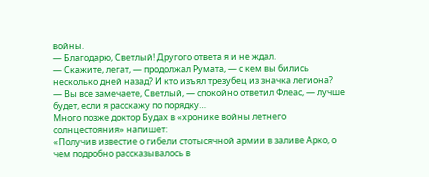войны.
— Благодарю, Светлый! Другого ответа я и не ждал.
— Скажите, легат, — продолжал Румата, — с кем вы бились несколько дней назад? И кто изъял трезубец из значка легиона?
— Вы все замечаете, Светлый, — спокойно ответил Флеас, — лучше будет, если я расскажу по порядку…
Много позже доктор Будах в «хронике войны летнего солнцестояния» напишет:
«Получив известие о гибели стотысячной армии в заливе Арко, о чем подробно рассказывалось в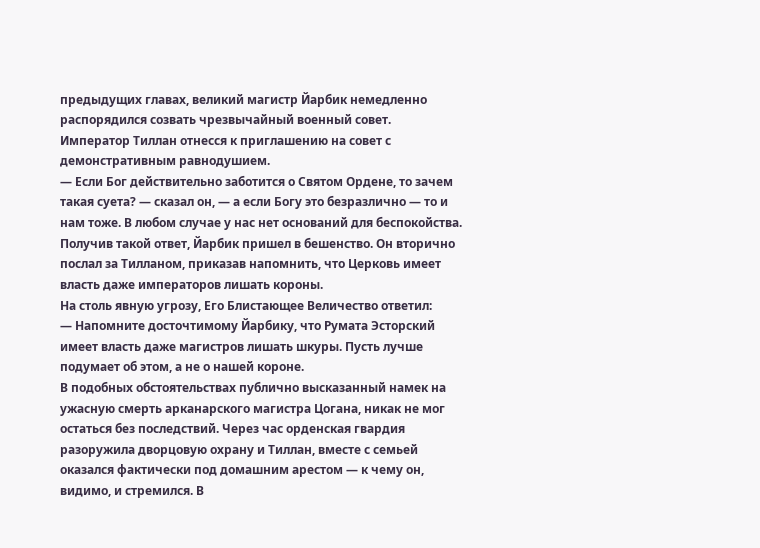предыдущих главах, великий магистр Йарбик немедленно распорядился созвать чрезвычайный военный совет.
Император Тиллан отнесся к приглашению на совет с демонстративным равнодушием.
— Если Бог действительно заботится о Святом Ордене, то зачем такая суета? — сказал он, — а если Богу это безразлично — то и нам тоже. В любом случае у нас нет оснований для беспокойства.
Получив такой ответ, Йарбик пришел в бешенство. Он вторично послал за Тилланом, приказав напомнить, что Церковь имеет власть даже императоров лишать короны.
На столь явную угрозу, Его Блистающее Величество ответил:
— Напомните досточтимому Йарбику, что Румата Эсторский имеет власть даже магистров лишать шкуры. Пусть лучше подумает об этом, а не о нашей короне.
В подобных обстоятельствах публично высказанный намек на ужасную смерть арканарского магистра Цогана, никак не мог остаться без последствий. Через час орденская гвардия разоружила дворцовую охрану и Тиллан, вместе с семьей оказался фактически под домашним арестом — к чему он, видимо, и стремился. В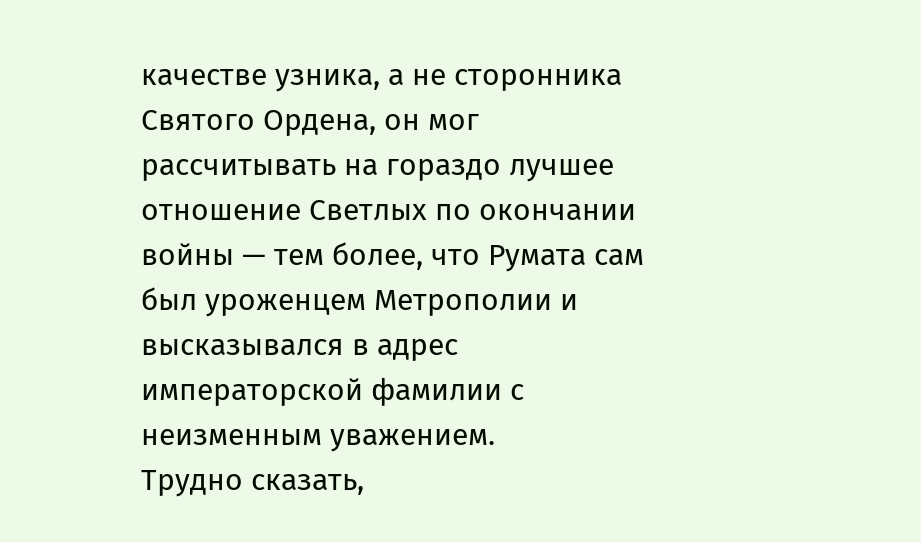качестве узника, а не сторонника Святого Ордена, он мог рассчитывать на гораздо лучшее отношение Светлых по окончании войны — тем более, что Румата сам был уроженцем Метрополии и высказывался в адрес императорской фамилии с неизменным уважением.
Трудно сказать,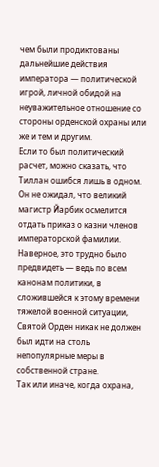чем были продиктованы дальнейшие действия императора — политической игрой, личной обидой на неуважительное отношение со стороны орденской охраны или же и тем и другим.
Если то был политический расчет, можно сказать, что Тиллан ошибся лишь в одном. Он не ожидал, что великий магистр Йарбик осмелится отдать приказ о казни членов императорской фамилии. Наверное, это трудно было предвидеть — ведь по всем канонам политики, в сложившейся к этому времени тяжелой военной ситуации, Святой Орден никак не должен был идти на столь непопулярные меры в собственной стране.
Так или иначе, когда охрана,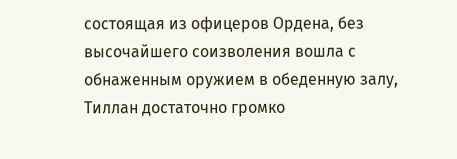состоящая из офицеров Ордена, без высочайшего соизволения вошла с обнаженным оружием в обеденную залу, Тиллан достаточно громко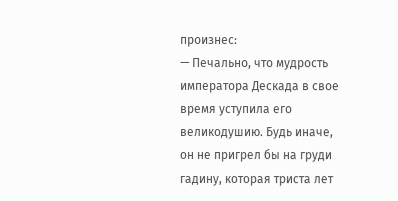произнес:
— Печально, что мудрость императора Дескада в свое время уступила его великодушию. Будь иначе, он не пригрел бы на груди гадину, которая триста лет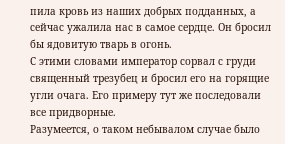пила кровь из наших добрых подданных, а сейчас ужалила нас в самое сердце. Он бросил бы ядовитую тварь в огонь.
С этими словами император сорвал с груди священный трезубец и бросил его на горящие угли очага. Его примеру тут же последовали все придворные.
Разумеется, о таком небывалом случае было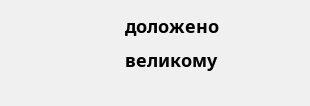доложено великому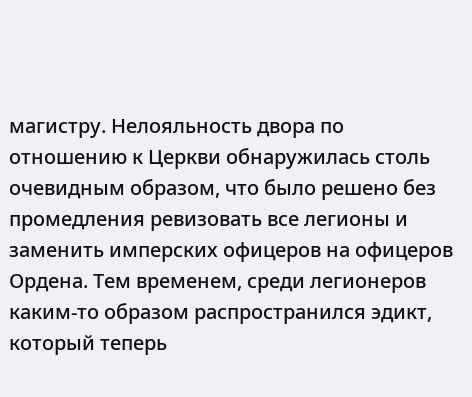магистру. Нелояльность двора по отношению к Церкви обнаружилась столь очевидным образом, что было решено без промедления ревизовать все легионы и заменить имперских офицеров на офицеров Ордена. Тем временем, среди легионеров каким-то образом распространился эдикт, который теперь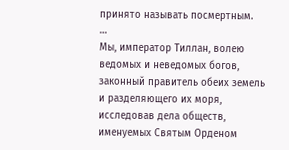принято называть посмертным.
…
Мы, император Тиллан, волею ведомых и неведомых богов, законный правитель обеих земель и разделяющего их моря, исследовав дела обществ, именуемых Святым Орденом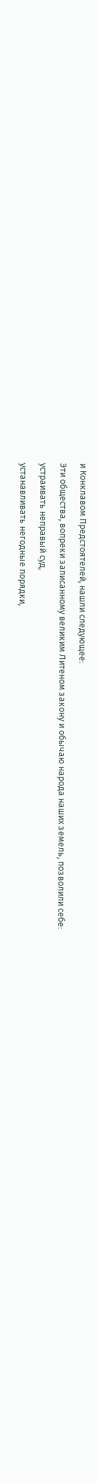и Конклавом Предстоятелей, нашли следующее:
Эти общества, вопреки записанному великим Литеном закону и обычаю народа наших земель, позволили себе:
устраивать неправый суд,
устанавливать негодные порядки,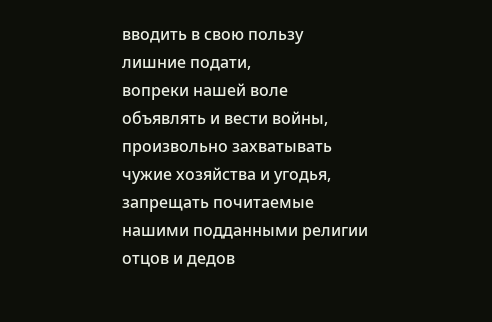вводить в свою пользу лишние подати,
вопреки нашей воле объявлять и вести войны,
произвольно захватывать чужие хозяйства и угодья,
запрещать почитаемые нашими подданными религии отцов и дедов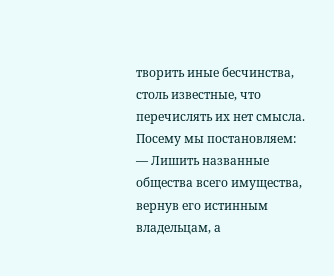творить иные бесчинства, столь известные, что перечислять их нет смысла.
Посему мы постановляем:
— Лишить названные общества всего имущества, вернув его истинным владельцам, а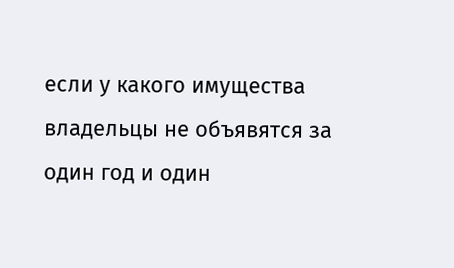если у какого имущества владельцы не объявятся за один год и один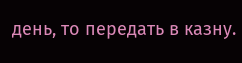день, то передать в казну.